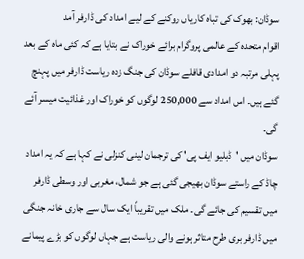سوڈان: بھوک کی تباہ کاریاں روکنے کے لیے امداد کی ڈارفر آمد
اقوام متحدہ کے عالمی پروگرام برائے خوراک نے بتایا ہے کہ کئی ماہ کے بعد پہلی مرتبہ دو امدادی قافلے سوڈان کی جنگ زدہ ریاست ڈارفر میں پہنچ گئے ہیں۔ اس امداد سے 250,000 لوگوں کو خوراک اور غذائیت میسر آئے گی۔
سوڈان میں 'ڈبلیو ایف پی' کی ترجمان لینی کنزلی نے کہا ہے کہ یہ امداد چاڈ کے راستے سوڈان بھیجی گئی ہے جو شمال، مغربی اور وسطی ڈارفر میں تقسیم کی جائے گی۔ ملک میں تقریباً ایک سال سے جاری خانہ جنگی میں ڈارفر بری طرح متاثر ہونے والی ریاست ہے جہاں لوگوں کو بڑے پیمانے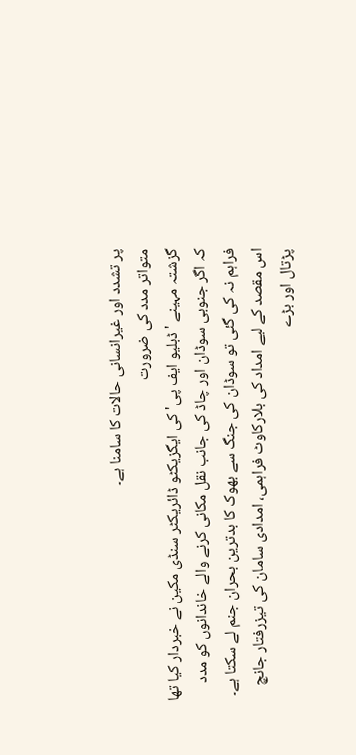پر تشدد اور غیرانسانی حالات کا سامنا ہے۔
متواتر مدد کی ضرورت
گزشتہ مہینے 'ڈبلیو ایف پی' کی ایگزیکٹو ڈائریکٹر سنڈی مکین نے خبردار کیا تھا کہ اگر جنوبی سوڈان اور چاڈ کی جانب نقل مکانی کرنے والے خاندانوں کو مدد فراہم نہ کی گئی تو سوڈان کی جنگ سے بھوک کا بدترین بحران جنم لے سکتا ہے۔
اس مقصد کے لیے امداد کی بلارکاوٹ فراہمی، امدادی سامان کی تیزرفتار جانچ پڑتال اور بڑے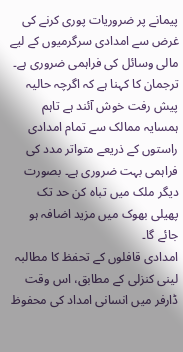پیمانے پر ضروریات پوری کرنے کی غرض سے امدادی سرگرمیوں کے لیے مالی وسائل کی فراہمی ضروری ہے۔
ترجمان کا کہنا ہے کہ اگرچہ حالیہ پیش رفت خوش آئند ہے تاہم ہمسایہ ممالک سے تمام امدادی راستوں کے ذریعے متواتر مدد کی فراہمی بہت ضروری ہے۔ بصورت دیگر ملک میں تباہ کن حد تک پھیلی بھوک میں مزید اضافہ ہو جائے گا۔
امدادی قافلوں کے تحفظ کا مطالبہ
لینی کنزلی کے مطابق، اس وقت ڈارفر میں انسانی امداد کی محفوظ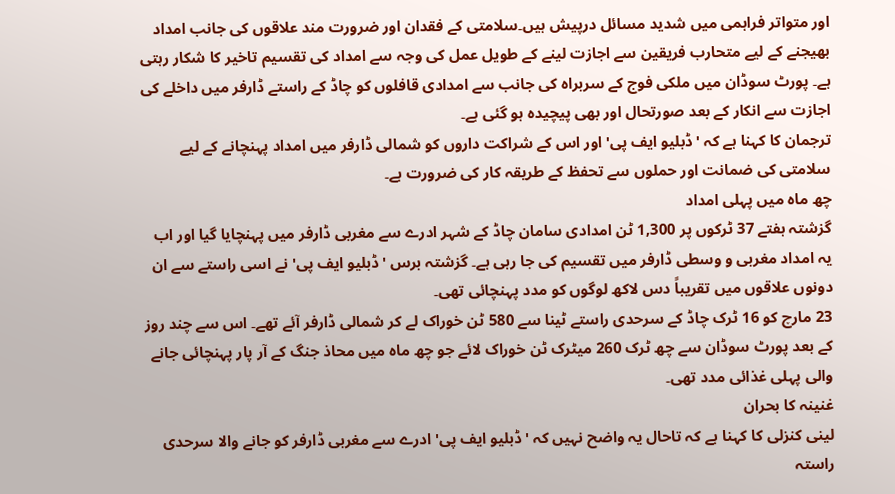اور متواتر فراہمی میں شدید مسائل درپیش ہیں۔سلامتی کے فقدان اور ضرورت مند علاقوں کی جانب امداد بھیجنے کے لیے متحارب فریقین سے اجازت لینے کے طویل عمل کی وجہ سے امداد کی تقسیم تاخیر کا شکار رہتی ہے۔ پورٹ سوڈان میں ملکی فوج کے سربراہ کی جانب سے امدادی قافلوں کو چاڈ کے راستے ڈارفر میں داخلے کی اجازت سے انکار کے بعد صورتحال اور بھی پیچیدہ ہو گئی ہے۔
ترجمان کا کہنا ہے کہ 'ڈبلیو ایف پی' اور اس کے شراکت داروں کو شمالی ڈارفر میں امداد پہنچانے کے لیے سلامتی کی ضمانت اور حملوں سے تحفظ کے طریقہ کار کی ضرورت ہے۔
چھ ماہ میں پہلی امداد
گزشتہ ہفتے 37 ٹرکوں پر 1,300 ٹن امدادی سامان چاڈ کے شہر ادرے سے مغربی ڈارفر میں پہنچایا گیا اور اب یہ امداد مغربی و وسطی ڈارفر میں تقسیم کی جا رہی ہے۔ گزشتہ برس 'ڈبلیو ایف پی' نے اسی راستے سے ان دونوں علاقوں میں تقریباً دس لاکھ لوگوں کو مدد پہنچائی تھی۔
23 مارچ کو 16 ٹرک چاڈ کے سرحدی راستے ٹینا سے 580 ٹن خوراک لے کر شمالی ڈارفر آئے تھے۔ اس سے چند روز کے بعد پورٹ سوڈان سے چھ ٹرک 260 میٹرک ٹن خوراک لائے جو چھ ماہ میں محاذ جنگ کے آر پار پہنچائی جانے والی پہلی غذائی مدد تھی۔
غنینہ کا بحران
لینی کنزلی کا کہنا ہے کہ تاحال یہ واضح نہیں کہ 'ڈبلیو ایف پی' ادرے سے مغربی ڈارفر کو جانے والا سرحدی راستہ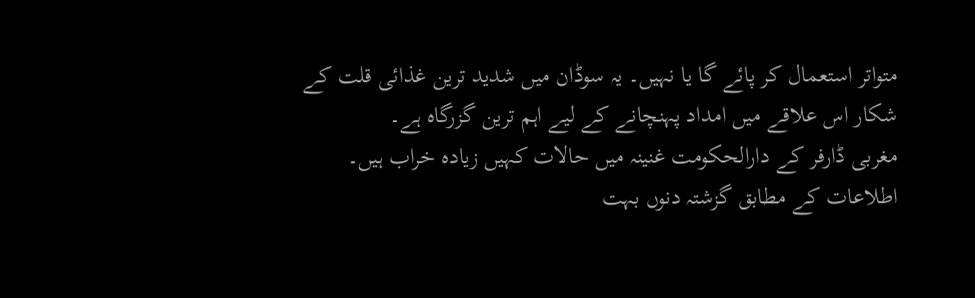متواتر استعمال کر پائے گا یا نہیں۔ یہ سوڈان میں شدید ترین غذائی قلت کے شکار اس علاقے میں امداد پہنچانے کے لیے اہم ترین گزرگاہ ہے۔
مغربی ڈارفر کے دارالحکومت غنینہ میں حالات کہیں زیادہ خراب ہیں۔ اطلاعات کے مطابق گزشتہ دنوں بہت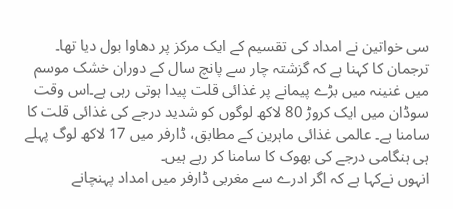سی خواتین نے امداد کی تقسیم کے ایک مرکز پر دھاوا بول دیا تھا۔
ترجمان کا کہنا ہے کہ گزشتہ چار سے پانچ سال کے دوران خشک موسم میں غنینہ میں بڑے پیمانے پر غذائی قلت پیدا ہوتی رہی ہے۔اس وقت سوڈان میں ایک کروڑ 80 لاکھ لوگوں کو شدید درجے کی غذائی قلت کا سامنا ہے۔ عالمی غذائی ماہرین کے مطابق، ڈارفر میں 17 لاکھ لوگ پہلے ہی ہنگامی درجے کی بھوک کا سامنا کر رہے ہیں۔
انہوں نےکہا ہے کہ اگر ادرے سے مغربی ڈارفر میں امداد پہنچانے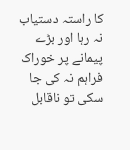کا راستہ دستیاب نہ رہا اور بڑے پیمانے پر خوراک فراہم نہ کی جا سکی تو ناقابل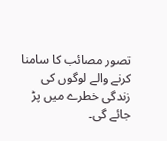تصور مصائب کا سامنا کرنے والے لوگوں کی زندگی خطرے میں پڑ جائے گی۔